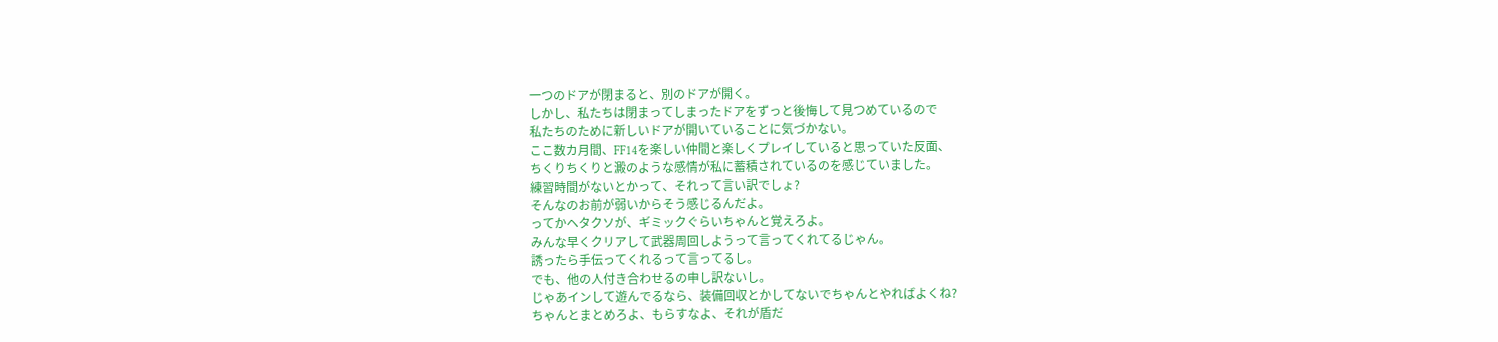一つのドアが閉まると、別のドアが開く。
しかし、私たちは閉まってしまったドアをずっと後悔して見つめているので
私たちのために新しいドアが開いていることに気づかない。
ここ数カ月間、FF14を楽しい仲間と楽しくプレイしていると思っていた反面、
ちくりちくりと澱のような感情が私に蓄積されているのを感じていました。
練習時間がないとかって、それって言い訳でしょ?
そんなのお前が弱いからそう感じるんだよ。
ってかヘタクソが、ギミックぐらいちゃんと覚えろよ。
みんな早くクリアして武器周回しようって言ってくれてるじゃん。
誘ったら手伝ってくれるって言ってるし。
でも、他の人付き合わせるの申し訳ないし。
じゃあインして遊んでるなら、装備回収とかしてないでちゃんとやればよくね?
ちゃんとまとめろよ、もらすなよ、それが盾だ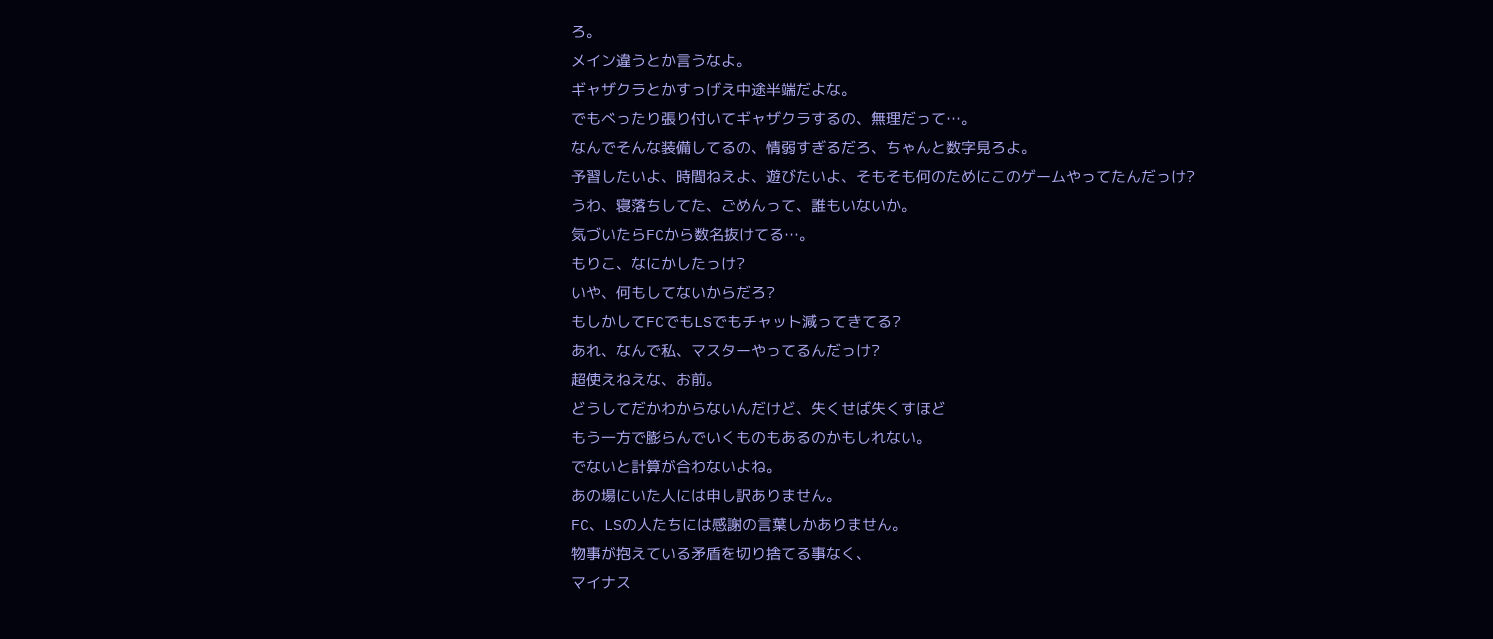ろ。
メイン違うとか言うなよ。
ギャザクラとかすっげえ中途半端だよな。
でもべったり張り付いてギャザクラするの、無理だって…。
なんでそんな装備してるの、情弱すぎるだろ、ちゃんと数字見ろよ。
予習したいよ、時間ねえよ、遊びたいよ、そもそも何のためにこのゲームやってたんだっけ?
うわ、寝落ちしてた、ごめんって、誰もいないか。
気づいたらFCから数名抜けてる…。
もりこ、なにかしたっけ?
いや、何もしてないからだろ?
もしかしてFCでもLSでもチャット減ってきてる?
あれ、なんで私、マスターやってるんだっけ?
超使えねえな、お前。
どうしてだかわからないんだけど、失くせば失くすほど
もう一方で膨らんでいくものもあるのかもしれない。
でないと計算が合わないよね。
あの場にいた人には申し訳ありません。
FC、LSの人たちには感謝の言葉しかありません。
物事が抱えている矛盾を切り捨てる事なく、
マイナス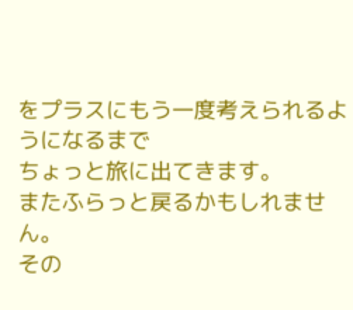をプラスにもう一度考えられるようになるまで
ちょっと旅に出てきます。
またふらっと戻るかもしれません。
その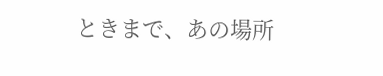ときまで、あの場所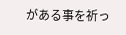がある事を祈っ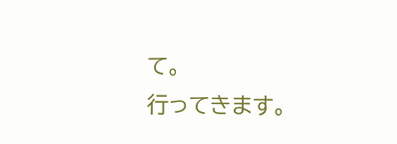て。
行ってきます。